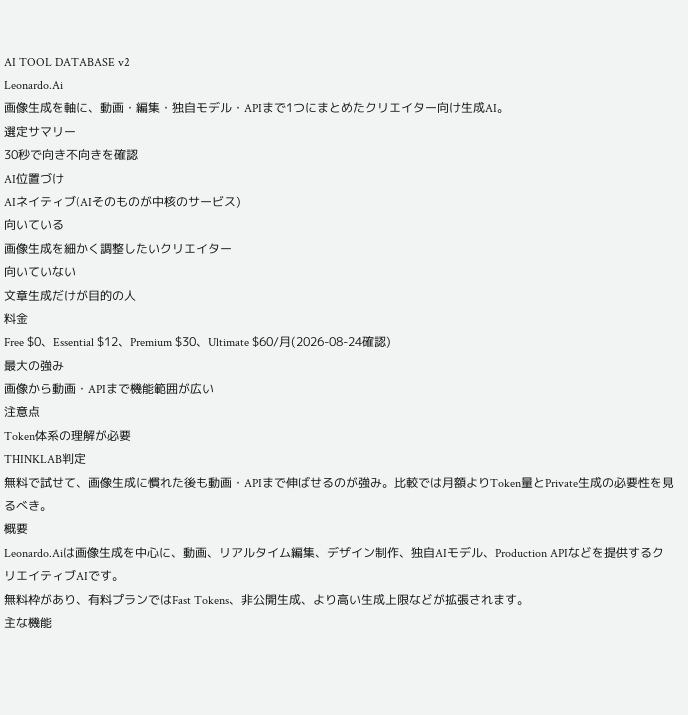AI TOOL DATABASE v2
Leonardo.Ai
画像生成を軸に、動画・編集・独自モデル・APIまで1つにまとめたクリエイター向け生成AI。
選定サマリー
30秒で向き不向きを確認
AI位置づけ
AIネイティブ(AIそのものが中核のサービス)
向いている
画像生成を細かく調整したいクリエイター
向いていない
文章生成だけが目的の人
料金
Free $0、Essential $12、Premium $30、Ultimate $60/月(2026-08-24確認)
最大の強み
画像から動画・APIまで機能範囲が広い
注意点
Token体系の理解が必要
THINKLAB判定
無料で試せて、画像生成に慣れた後も動画・APIまで伸ばせるのが強み。比較では月額よりToken量とPrivate生成の必要性を見るべき。
概要
Leonardo.Aiは画像生成を中心に、動画、リアルタイム編集、デザイン制作、独自AIモデル、Production APIなどを提供するクリエイティブAIです。
無料枠があり、有料プランではFast Tokens、非公開生成、より高い生成上限などが拡張されます。
主な機能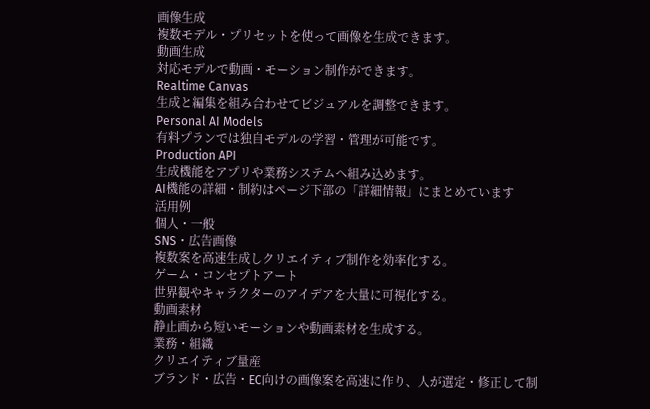画像生成
複数モデル・プリセットを使って画像を生成できます。
動画生成
対応モデルで動画・モーション制作ができます。
Realtime Canvas
生成と編集を組み合わせてビジュアルを調整できます。
Personal AI Models
有料プランでは独自モデルの学習・管理が可能です。
Production API
生成機能をアプリや業務システムへ組み込めます。
AI機能の詳細・制約はページ下部の「詳細情報」にまとめています
活用例
個人・一般
SNS・広告画像
複数案を高速生成しクリエイティブ制作を効率化する。
ゲーム・コンセプトアート
世界観やキャラクターのアイデアを大量に可視化する。
動画素材
静止画から短いモーションや動画素材を生成する。
業務・組織
クリエイティブ量産
ブランド・広告・EC向けの画像案を高速に作り、人が選定・修正して制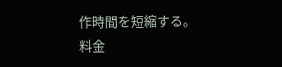作時間を短縮する。
料金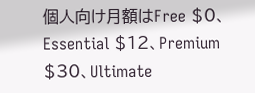個人向け月額はFree $0、Essential $12、Premium $30、Ultimate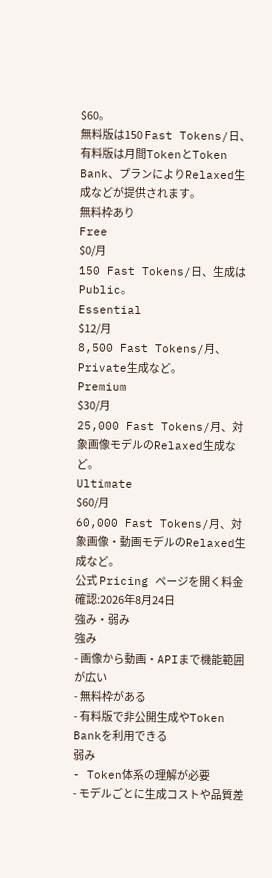$60。
無料版は150 Fast Tokens/日、有料版は月間TokenとToken Bank、プランによりRelaxed生成などが提供されます。
無料枠あり
Free
$0/月
150 Fast Tokens/日、生成はPublic。
Essential
$12/月
8,500 Fast Tokens/月、Private生成など。
Premium
$30/月
25,000 Fast Tokens/月、対象画像モデルのRelaxed生成など。
Ultimate
$60/月
60,000 Fast Tokens/月、対象画像・動画モデルのRelaxed生成など。
公式 Pricing ページを開く料金確認:2026年8月24日
強み・弱み
強み
- 画像から動画・APIまで機能範囲が広い
- 無料枠がある
- 有料版で非公開生成やToken Bankを利用できる
弱み
- Token体系の理解が必要
- モデルごとに生成コストや品質差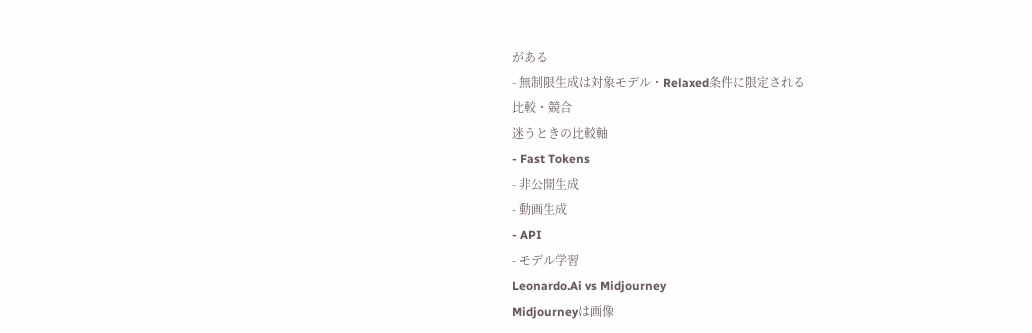がある
- 無制限生成は対象モデル・Relaxed条件に限定される
比較・競合
迷うときの比較軸
- Fast Tokens
- 非公開生成
- 動画生成
- API
- モデル学習
Leonardo.Ai vs Midjourney
Midjourneyは画像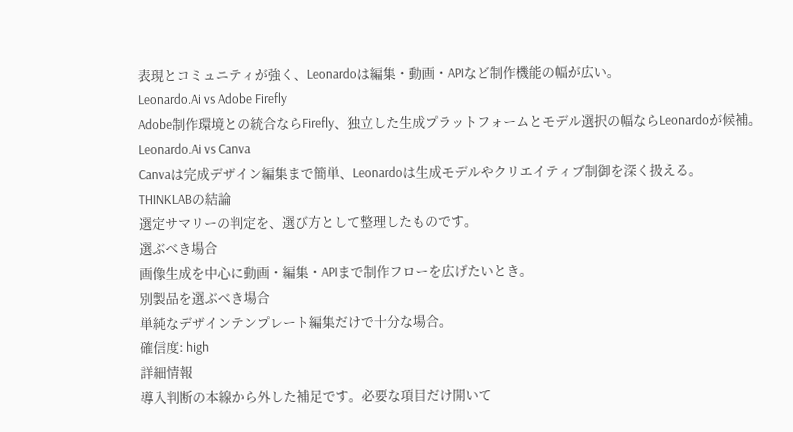表現とコミュニティが強く、Leonardoは編集・動画・APIなど制作機能の幅が広い。
Leonardo.Ai vs Adobe Firefly
Adobe制作環境との統合ならFirefly、独立した生成プラットフォームとモデル選択の幅ならLeonardoが候補。
Leonardo.Ai vs Canva
Canvaは完成デザイン編集まで簡単、Leonardoは生成モデルやクリエイティブ制御を深く扱える。
THINKLABの結論
選定サマリーの判定を、選び方として整理したものです。
選ぶべき場合
画像生成を中心に動画・編集・APIまで制作フローを広げたいとき。
別製品を選ぶべき場合
単純なデザインテンプレート編集だけで十分な場合。
確信度: high
詳細情報
導入判断の本線から外した補足です。必要な項目だけ開いて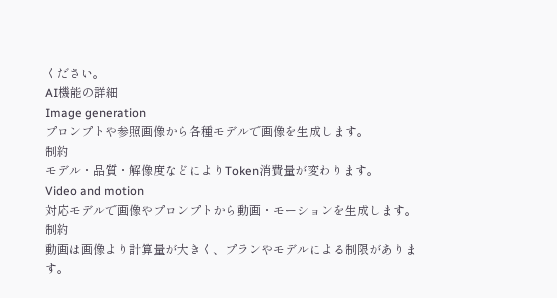ください。
AI機能の詳細
Image generation
プロンプトや参照画像から各種モデルで画像を生成します。
制約
モデル・品質・解像度などによりToken消費量が変わります。
Video and motion
対応モデルで画像やプロンプトから動画・モーションを生成します。
制約
動画は画像より計算量が大きく、プランやモデルによる制限があります。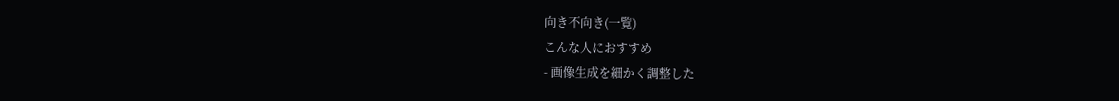向き不向き(一覧)
こんな人におすすめ
- 画像生成を細かく調整した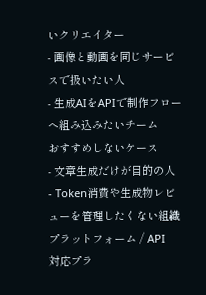いクリエイター
- 画像と動画を同じサービスで扱いたい人
- 生成AIをAPIで制作フローへ組み込みたいチーム
おすすめしないケース
- 文章生成だけが目的の人
- Token消費や生成物レビューを管理したくない組織
プラットフォーム / API
対応プラ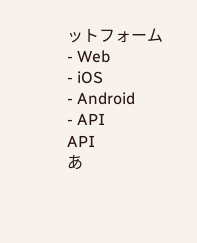ットフォーム
- Web
- iOS
- Android
- API
API
あ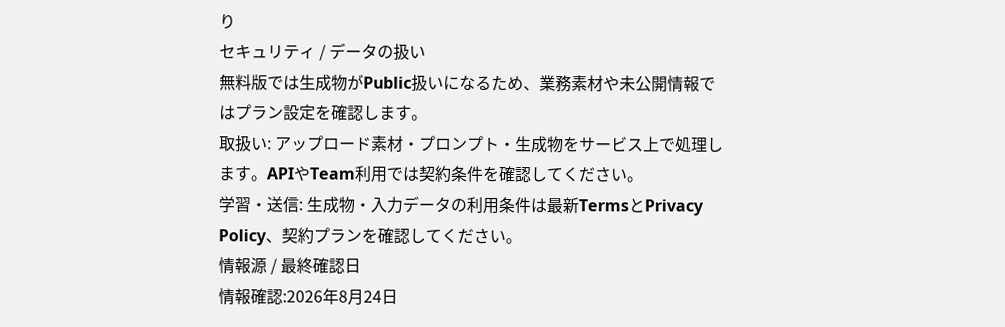り
セキュリティ / データの扱い
無料版では生成物がPublic扱いになるため、業務素材や未公開情報ではプラン設定を確認します。
取扱い: アップロード素材・プロンプト・生成物をサービス上で処理します。APIやTeam利用では契約条件を確認してください。
学習・送信: 生成物・入力データの利用条件は最新TermsとPrivacy Policy、契約プランを確認してください。
情報源 / 最終確認日
情報確認:2026年8月24日